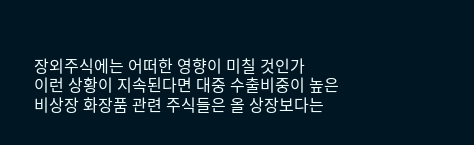장외주식에는 어떠한 영향이 미칠 것인가
이런 상황이 지속된다면 대중 수출비중이 높은 비상장 화장품 관련 주식들은 올 상장보다는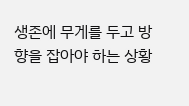생존에 무게를 두고 방향을 잡아야 하는 상황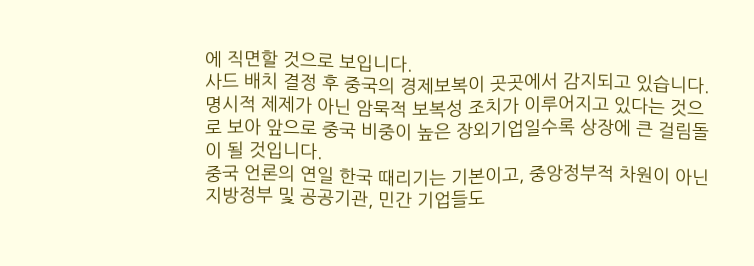에 직면할 것으로 보입니다.
사드 배치 결정 후 중국의 경제보복이 곳곳에서 감지되고 있습니다. 명시적 제제가 아닌 암묵적 보복성 조치가 이루어지고 있다는 것으로 보아 앞으로 중국 비중이 높은 장외기업일수록 상장에 큰 걸림돌이 될 것입니다.
중국 언론의 연일 한국 때리기는 기본이고, 중앙정부적 차원이 아닌 지방정부 및 공공기관, 민간 기업들도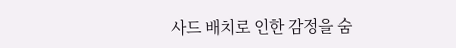사드 배치로 인한 감정을 숨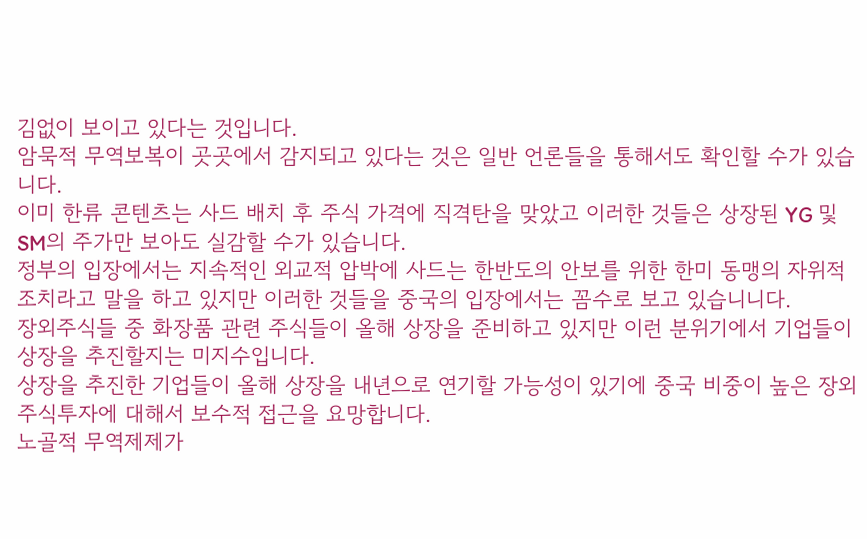김없이 보이고 있다는 것입니다.
암묵적 무역보복이 곳곳에서 감지되고 있다는 것은 일반 언론들을 통해서도 확인할 수가 있습니다.
이미 한류 콘텐츠는 사드 배치 후 주식 가격에 직격탄을 맞았고 이러한 것들은 상장된 YG 및 SM의 주가만 보아도 실감할 수가 있습니다.
정부의 입장에서는 지속적인 외교적 압박에 사드는 한반도의 안보를 위한 한미 동맹의 자위적 조치라고 말을 하고 있지만 이러한 것들을 중국의 입장에서는 꼼수로 보고 있습니니다.
장외주식들 중 화장품 관련 주식들이 올해 상장을 준비하고 있지만 이런 분위기에서 기업들이 상장을 추진할지는 미지수입니다.
상장을 추진한 기업들이 올해 상장을 내년으로 연기할 가능성이 있기에 중국 비중이 높은 장외주식투자에 대해서 보수적 접근을 요망합니다.
노골적 무역제제가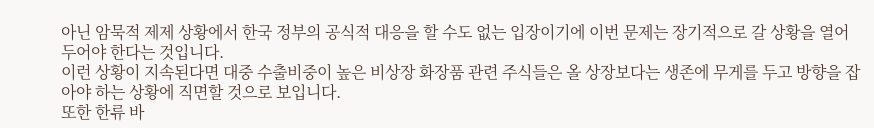아닌 암묵적 제제 상황에서 한국 정부의 공식적 대응을 할 수도 없는 입장이기에 이번 문제는 장기적으로 갈 상황을 열어 두어야 한다는 것입니다.
이런 상황이 지속된다면 대중 수출비중이 높은 비상장 화장품 관련 주식들은 올 상장보다는 생존에 무게를 두고 방향을 잡아야 하는 상황에 직면할 것으로 보입니다.
또한 한류 바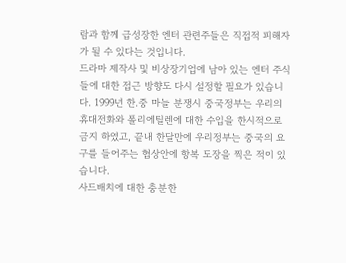람과 함께 급성장한 엔터 관련주들은 직접적 피해자가 될 수 있다는 것입니다.
드라마 제작사 및 비상장기업에 남아 있는 엔터 주식들에 대한 접근 방향도 다시 설정할 필요가 있습니다. 1999년 한.중 마늘 분쟁시 중국정부는 우리의 휴대전화와 폴리에틸렌에 대한 수입을 한시적으로 금지 하였고, 끝내 한달만에 우리정부는 중국의 요구를 들어주는 협상안에 항복 도장을 찍은 적이 있습니다.
사드배치에 대한 충분한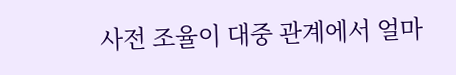사전 조율이 대중 관계에서 얼마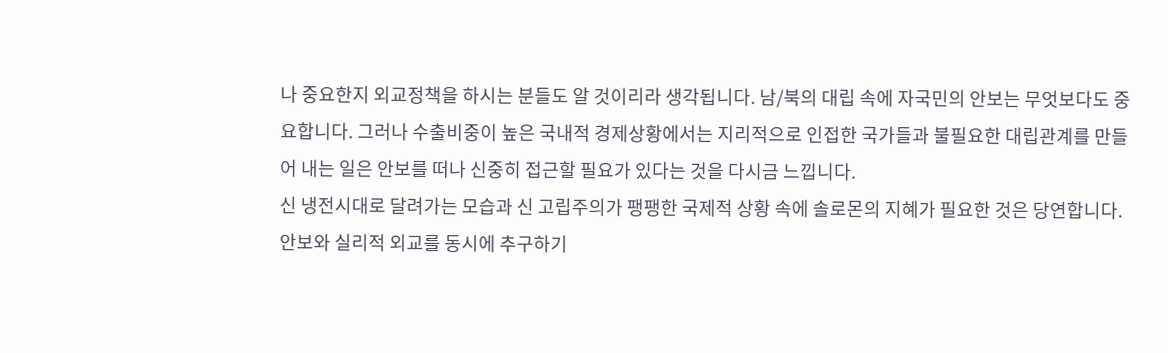나 중요한지 외교정책을 하시는 분들도 알 것이리라 생각됩니다. 남/북의 대립 속에 자국민의 안보는 무엇보다도 중요합니다. 그러나 수출비중이 높은 국내적 경제상황에서는 지리적으로 인접한 국가들과 불필요한 대립관계를 만들어 내는 일은 안보를 떠나 신중히 접근할 필요가 있다는 것을 다시금 느낍니다.
신 냉전시대로 달려가는 모습과 신 고립주의가 팽팽한 국제적 상황 속에 솔로몬의 지혜가 필요한 것은 당연합니다.
안보와 실리적 외교를 동시에 추구하기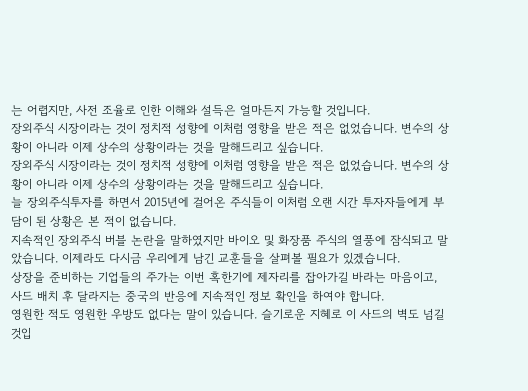는 어렵지만, 사전 조율로 인한 이해와 설득은 얼마든지 가능할 것입니다.
장외주식 시장이라는 것이 정치적 성향에 이처럼 영향을 받은 적은 없었습니다. 변수의 상황이 아니라 이제 상수의 상황이라는 것을 말해드리고 싶습니다.
장외주식 시장이라는 것이 정치적 성향에 이처럼 영향을 받은 적은 없었습니다. 변수의 상황이 아니라 이제 상수의 상황이라는 것을 말해드리고 싶습니다.
늘 장외주식투자를 하면서 2015년에 걸어온 주식들이 이처럼 오랜 시간 투자자들에게 부담이 된 상황은 본 적이 없습니다.
지속적인 장외주식 버블 논란을 말하였지만 바이오 및 화장품 주식의 열풍에 잠식되고 말았습니다. 이제라도 다시금 우리에게 남긴 교훈들을 살펴볼 필요가 있겠습니다.
상장을 준비하는 기업들의 주가는 이번 혹한기에 제자리를 잡아가길 바라는 마음이고, 사드 배치 후 달라지는 중국의 반응에 지속적인 정보 확인을 하여야 합니다.
영원한 적도 영원한 우방도 없다는 말이 있습니다. 슬기로운 지혜로 이 사드의 벽도 넘길 것입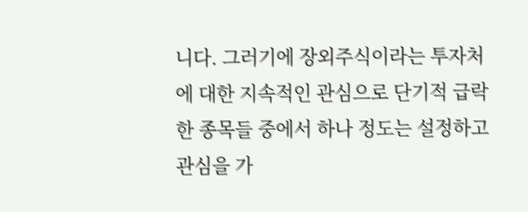니다. 그러기에 장외주식이라는 투자처에 대한 지속적인 관심으로 단기적 급락한 종목들 중에서 하나 정도는 설정하고 관심을 가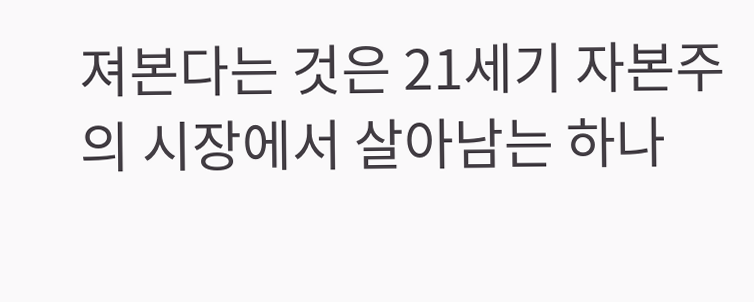져본다는 것은 21세기 자본주의 시장에서 살아남는 하나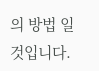의 방법 일 것입니다.